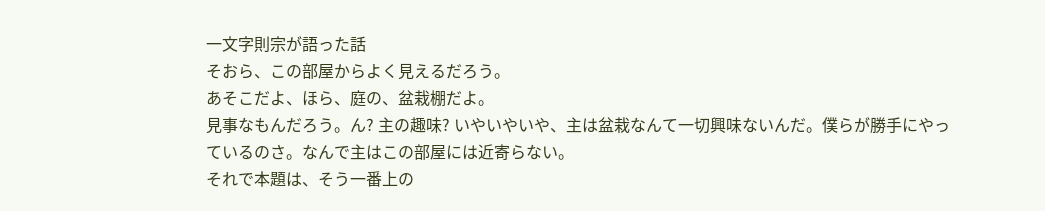一文字則宗が語った話
そおら、この部屋からよく見えるだろう。
あそこだよ、ほら、庭の、盆栽棚だよ。
見事なもんだろう。ん? 主の趣味? いやいやいや、主は盆栽なんて一切興味ないんだ。僕らが勝手にやっているのさ。なんで主はこの部屋には近寄らない。
それで本題は、そう一番上の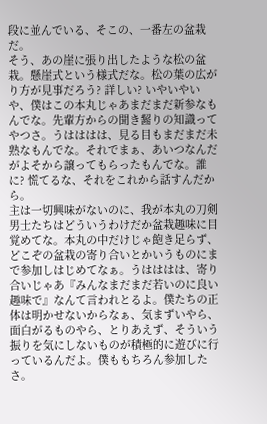段に並んでいる、そこの、一番左の盆栽だ。
そう、あの崖に張り出したような松の盆栽。懸崖式という様式だな。松の葉の広がり方が見事だろう? 詳しい? いやいやいや、僕はこの本丸じゃあまだまだ新参なもんでな。先輩方からの聞き齧りの知識ってやつさ。うはははは、見る目もまだまだ未熟なもんでな。それでまぁ、あいつなんだがよそから譲ってもらったもんでな。誰に? 慌てるな、それをこれから話すんだから。
主は一切興味がないのに、我が本丸の刀剣男士たちはどういうわけだか盆栽趣味に目覚めてな。本丸の中だけじゃ飽き足らず、どこぞの盆栽の寄り合いとかいうものにまで参加しはじめてなぁ。うはははは、寄り合いじゃあ『みんなまだまだ若いのに良い趣味で』なんて言われとるよ。僕たちの正体は明かせないからなぁ、気まずいやら、面白がるものやら、とりあえず、そういう振りを気にしないものが積極的に遊びに行っているんだよ。僕ももちろん参加したさ。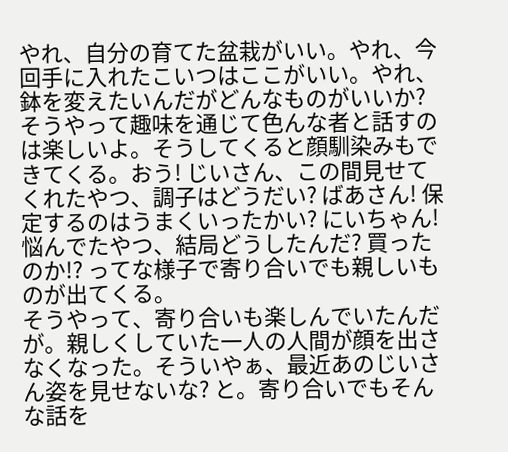やれ、自分の育てた盆栽がいい。やれ、今回手に入れたこいつはここがいい。やれ、鉢を変えたいんだがどんなものがいいか? そうやって趣味を通じて色んな者と話すのは楽しいよ。そうしてくると顔馴染みもできてくる。おう! じいさん、この間見せてくれたやつ、調子はどうだい? ばあさん! 保定するのはうまくいったかい? にいちゃん! 悩んでたやつ、結局どうしたんだ? 買ったのか!? ってな様子で寄り合いでも親しいものが出てくる。
そうやって、寄り合いも楽しんでいたんだが。親しくしていた一人の人間が顔を出さなくなった。そういやぁ、最近あのじいさん姿を見せないな? と。寄り合いでもそんな話を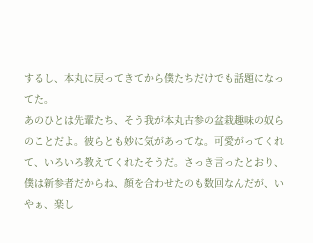するし、本丸に戻ってきてから僕たちだけでも話題になってた。
あのひとは先輩たち、そう我が本丸古参の盆栽趣味の奴らのことだよ。彼らとも妙に気があってな。可愛がってくれて、いろいろ教えてくれたそうだ。さっき言ったとおり、僕は新参者だからね、顔を合わせたのも数回なんだが、いやぁ、楽し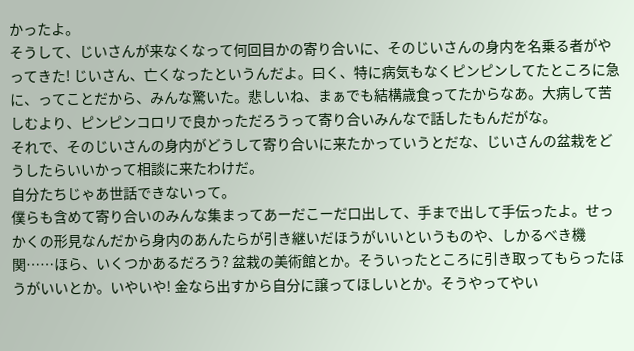かったよ。
そうして、じいさんが来なくなって何回目かの寄り合いに、そのじいさんの身内を名乗る者がやってきた! じいさん、亡くなったというんだよ。曰く、特に病気もなくピンピンしてたところに急に、ってことだから、みんな驚いた。悲しいね、まぁでも結構歳食ってたからなあ。大病して苦しむより、ピンピンコロリで良かっただろうって寄り合いみんなで話したもんだがな。
それで、そのじいさんの身内がどうして寄り合いに来たかっていうとだな、じいさんの盆栽をどうしたらいいかって相談に来たわけだ。
自分たちじゃあ世話できないって。
僕らも含めて寄り合いのみんな集まってあーだこーだ口出して、手まで出して手伝ったよ。せっかくの形見なんだから身内のあんたらが引き継いだほうがいいというものや、しかるべき機関……ほら、いくつかあるだろう? 盆栽の美術館とか。そういったところに引き取ってもらったほうがいいとか。いやいや! 金なら出すから自分に譲ってほしいとか。そうやってやい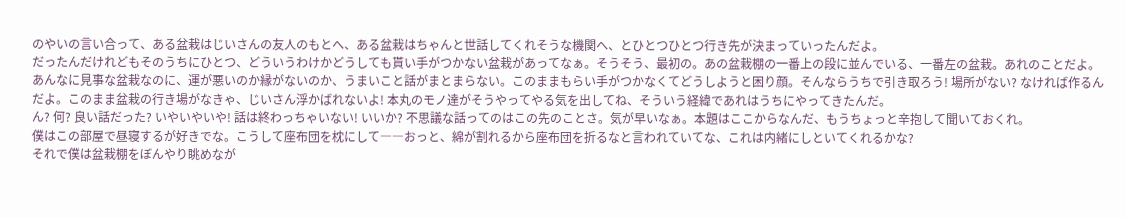のやいの言い合って、ある盆栽はじいさんの友人のもとへ、ある盆栽はちゃんと世話してくれそうな機関へ、とひとつひとつ行き先が決まっていったんだよ。
だったんだけれどもそのうちにひとつ、どういうわけかどうしても貰い手がつかない盆栽があってなぁ。そうそう、最初の。あの盆栽棚の一番上の段に並んでいる、一番左の盆栽。あれのことだよ。あんなに見事な盆栽なのに、運が悪いのか縁がないのか、うまいこと話がまとまらない。このままもらい手がつかなくてどうしようと困り顔。そんならうちで引き取ろう! 場所がない? なければ作るんだよ。このまま盆栽の行き場がなきゃ、じいさん浮かばれないよ! 本丸のモノ達がそうやってやる気を出してね、そういう経緯であれはうちにやってきたんだ。
ん? 何? 良い話だった? いやいやいや! 話は終わっちゃいない! いいか? 不思議な話ってのはこの先のことさ。気が早いなぁ。本題はここからなんだ、もうちょっと辛抱して聞いておくれ。
僕はこの部屋で昼寝するが好きでな。こうして座布団を枕にして――おっと、綿が割れるから座布団を折るなと言われていてな、これは内緒にしといてくれるかな?
それで僕は盆栽棚をぼんやり眺めなが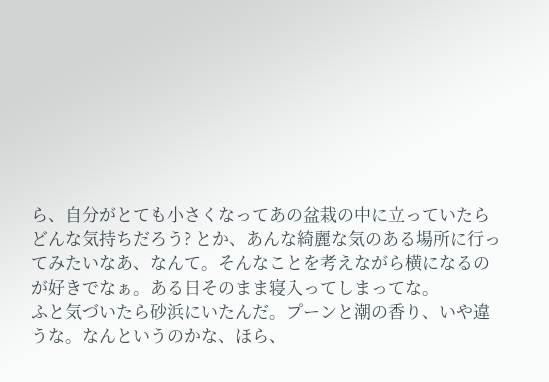ら、自分がとても小さくなってあの盆栽の中に立っていたらどんな気持ちだろう? とか、あんな綺麗な気のある場所に行ってみたいなあ、なんて。そんなことを考えながら横になるのが好きでなぁ。ある日そのまま寝入ってしまってな。
ふと気づいたら砂浜にいたんだ。プーンと潮の香り、いや違うな。なんというのかな、ほら、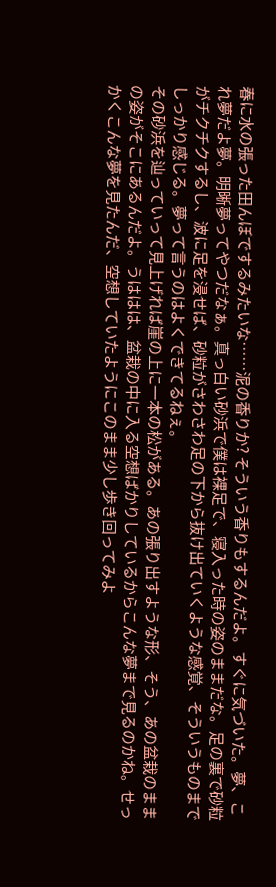春に水の張った田んぼでするみたいな……泥の香りか? そういう香りもするんだよ。すぐに気づいた。夢、これ夢だよ夢。明晰夢ってやつだなぁ。真っ白い砂浜で僕は裸足で、寝入った時の姿のままだな。足の裏で砂粒がチクチクするし、波に足を浸せば、砂粒がさわさわ足の下から抜け出ていくような感覚、そういうものまでしっかり感じる。夢って言うのはよくできてるねぇ。
その砂浜を辿っていって見上げれば崖の上に一本の松がある。あの張り出すような形、そう、あの盆栽のままの姿がそこにあるんだよ。うははは、盆栽の中に入る空想ばかりしているからこんな夢まで見るのかね。せっかくこんな夢を見たんだ、空想していたようにこのまま少し歩き回ってみよ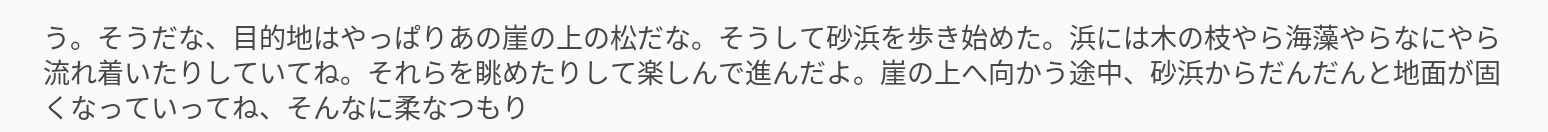う。そうだな、目的地はやっぱりあの崖の上の松だな。そうして砂浜を歩き始めた。浜には木の枝やら海藻やらなにやら流れ着いたりしていてね。それらを眺めたりして楽しんで進んだよ。崖の上へ向かう途中、砂浜からだんだんと地面が固くなっていってね、そんなに柔なつもり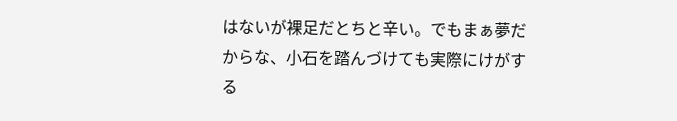はないが裸足だとちと辛い。でもまぁ夢だからな、小石を踏んづけても実際にけがする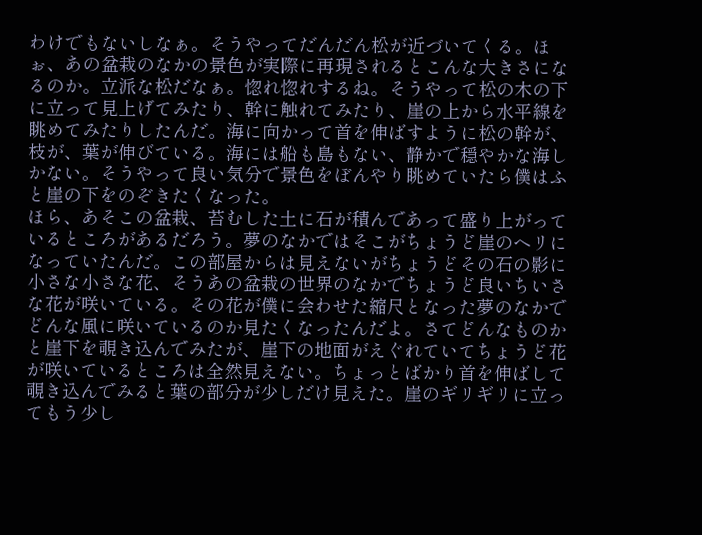わけでもないしなぁ。そうやってだんだん松が近づいてくる。ほぉ、あの盆栽のなかの景色が実際に再現されるとこんな大きさになるのか。立派な松だなぁ。惚れ惚れするね。そうやって松の木の下に立って見上げてみたり、幹に触れてみたり、崖の上から水平線を眺めてみたりしたんだ。海に向かって首を伸ばすように松の幹が、枝が、葉が伸びている。海には船も島もない、静かで穏やかな海しかない。そうやって良い気分で景色をぼんやり眺めていたら僕はふと崖の下をのぞきたくなった。
ほら、あそこの盆栽、苔むした土に石が積んであって盛り上がっているところがあるだろう。夢のなかではそこがちょうど崖のヘリになっていたんだ。この部屋からは見えないがちょうどその石の影に小さな小さな花、そうあの盆栽の世界のなかでちょうど良いちいさな花が咲いている。その花が僕に会わせた縮尺となった夢のなかでどんな風に咲いているのか見たくなったんだよ。さてどんなものかと崖下を覗き込んでみたが、崖下の地面がえぐれていてちょうど花が咲いているところは全然見えない。ちょっとばかり首を伸ばして覗き込んでみると葉の部分が少しだけ見えた。崖のギリギリに立ってもう少し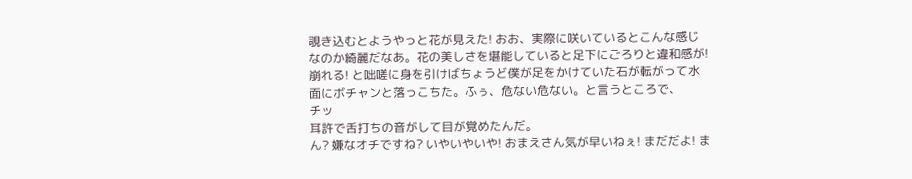覗き込むとようやっと花が見えた! おお、実際に咲いているとこんな感じなのか綺麗だなあ。花の美しさを堪能していると足下にごろりと違和感が! 崩れる! と咄嗟に身を引けばちょうど僕が足をかけていた石が転がって水面にボチャンと落っこちた。ふぅ、危ない危ない。と言うところで、
チッ
耳許で舌打ちの音がして目が覚めたんだ。
ん? 嫌なオチですね? いやいやいや! おまえさん気が早いねぇ! まだだよ! ま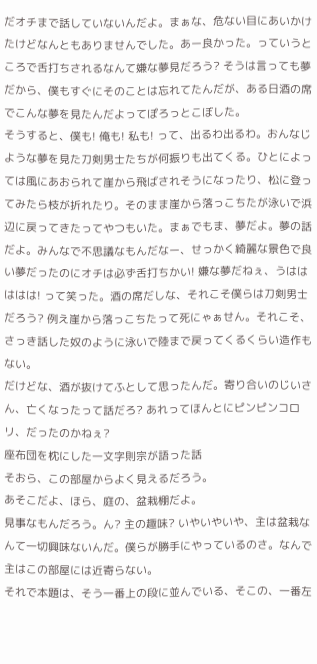だオチまで話していないんだよ。まぁな、危ない目にあいかけたけどなんともありませんでした。あー良かった。っていうところで舌打ちされるなんて嫌な夢見だろう? そうは言っても夢だから、僕もすぐにそのことは忘れてたんだが、ある日酒の席でこんな夢を見たんだよってぽろっとこぼした。
そうすると、僕も! 俺も! 私も! って、出るわ出るわ。おんなじような夢を見た刀剣男士たちが何振りも出てくる。ひとによっては風にあおられて崖から飛ばされそうになったり、松に登ってみたら枝が折れたり。そのまま崖から落っこちたが泳いで浜辺に戻ってきたってやつもいた。まぁでもま、夢だよ。夢の話だよ。みんなで不思議なもんだなー、せっかく綺麗な景色で良い夢だったのにオチは必ず舌打ちかい! 嫌な夢だねぇ、うははははは! って笑った。酒の席だしな、それこそ僕らは刀剣男士だろう? 例え崖から落っこちたって死にゃぁせん。それこそ、さっき話した奴のように泳いで陸まで戻ってくるくらい造作もない。
だけどな、酒が抜けてふとして思ったんだ。寄り合いのじいさん、亡くなったって話だろ? あれってほんとにピンピンコロリ、だったのかねぇ?
座布団を枕にした一文字則宗が語った話
そおら、この部屋からよく見えるだろう。
あそこだよ、ほら、庭の、盆栽棚だよ。
見事なもんだろう。ん? 主の趣味? いやいやいや、主は盆栽なんて一切興味ないんだ。僕らが勝手にやっているのさ。なんで主はこの部屋には近寄らない。
それで本題は、そう一番上の段に並んでいる、そこの、一番左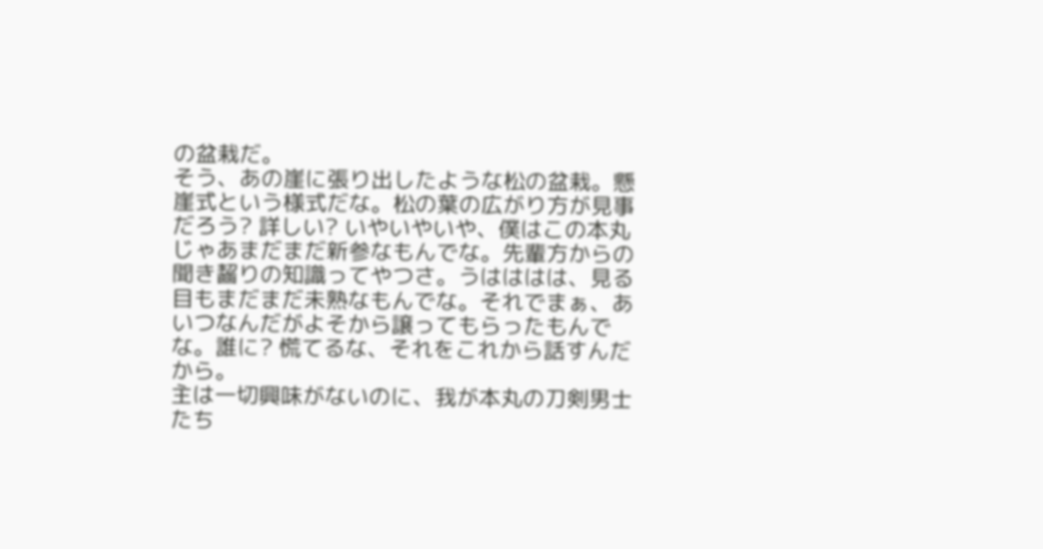の盆栽だ。
そう、あの崖に張り出したような松の盆栽。懸崖式という様式だな。松の葉の広がり方が見事だろう? 詳しい? いやいやいや、僕はこの本丸じゃあまだまだ新参なもんでな。先輩方からの聞き齧りの知識ってやつさ。うはははは、見る目もまだまだ未熟なもんでな。それでまぁ、あいつなんだがよそから譲ってもらったもんでな。誰に? 慌てるな、それをこれから話すんだから。
主は一切興味がないのに、我が本丸の刀剣男士たち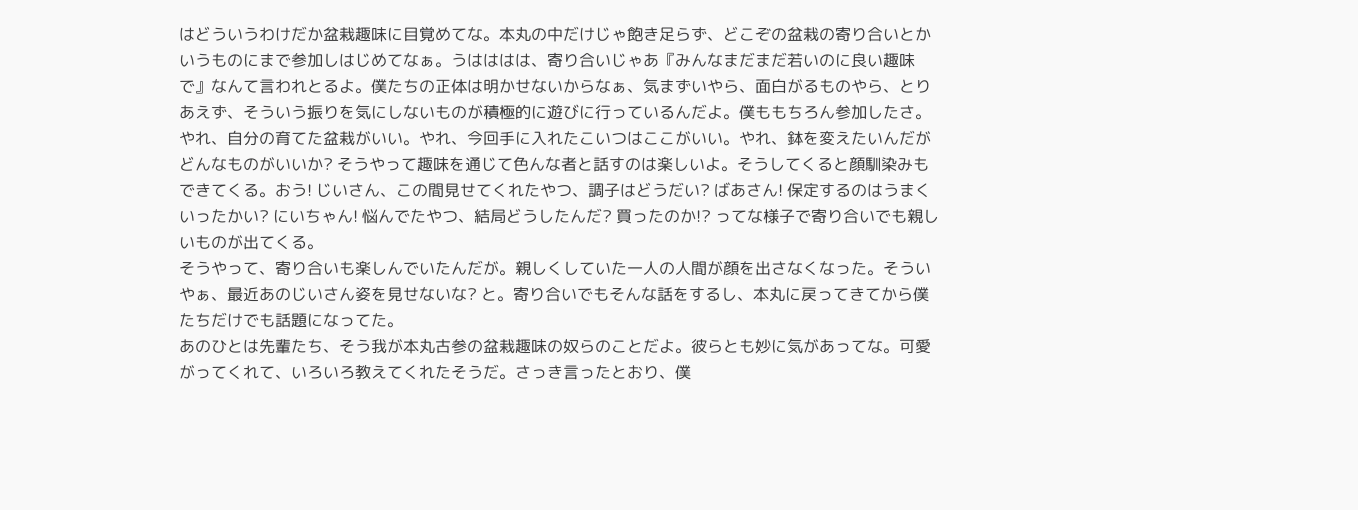はどういうわけだか盆栽趣味に目覚めてな。本丸の中だけじゃ飽き足らず、どこぞの盆栽の寄り合いとかいうものにまで参加しはじめてなぁ。うはははは、寄り合いじゃあ『みんなまだまだ若いのに良い趣味で』なんて言われとるよ。僕たちの正体は明かせないからなぁ、気まずいやら、面白がるものやら、とりあえず、そういう振りを気にしないものが積極的に遊びに行っているんだよ。僕ももちろん参加したさ。
やれ、自分の育てた盆栽がいい。やれ、今回手に入れたこいつはここがいい。やれ、鉢を変えたいんだがどんなものがいいか? そうやって趣味を通じて色んな者と話すのは楽しいよ。そうしてくると顔馴染みもできてくる。おう! じいさん、この間見せてくれたやつ、調子はどうだい? ばあさん! 保定するのはうまくいったかい? にいちゃん! 悩んでたやつ、結局どうしたんだ? 買ったのか!? ってな様子で寄り合いでも親しいものが出てくる。
そうやって、寄り合いも楽しんでいたんだが。親しくしていた一人の人間が顔を出さなくなった。そういやぁ、最近あのじいさん姿を見せないな? と。寄り合いでもそんな話をするし、本丸に戻ってきてから僕たちだけでも話題になってた。
あのひとは先輩たち、そう我が本丸古参の盆栽趣味の奴らのことだよ。彼らとも妙に気があってな。可愛がってくれて、いろいろ教えてくれたそうだ。さっき言ったとおり、僕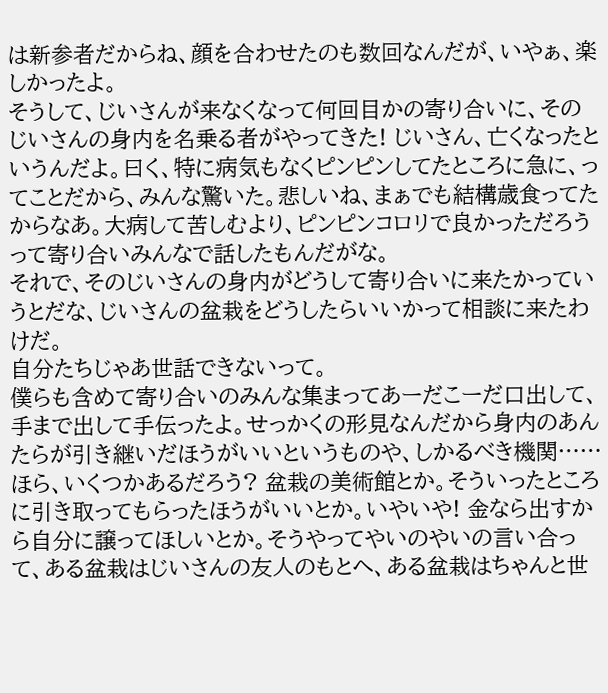は新参者だからね、顔を合わせたのも数回なんだが、いやぁ、楽しかったよ。
そうして、じいさんが来なくなって何回目かの寄り合いに、そのじいさんの身内を名乗る者がやってきた! じいさん、亡くなったというんだよ。曰く、特に病気もなくピンピンしてたところに急に、ってことだから、みんな驚いた。悲しいね、まぁでも結構歳食ってたからなあ。大病して苦しむより、ピンピンコロリで良かっただろうって寄り合いみんなで話したもんだがな。
それで、そのじいさんの身内がどうして寄り合いに来たかっていうとだな、じいさんの盆栽をどうしたらいいかって相談に来たわけだ。
自分たちじゃあ世話できないって。
僕らも含めて寄り合いのみんな集まってあーだこーだ口出して、手まで出して手伝ったよ。せっかくの形見なんだから身内のあんたらが引き継いだほうがいいというものや、しかるべき機関……ほら、いくつかあるだろう? 盆栽の美術館とか。そういったところに引き取ってもらったほうがいいとか。いやいや! 金なら出すから自分に譲ってほしいとか。そうやってやいのやいの言い合って、ある盆栽はじいさんの友人のもとへ、ある盆栽はちゃんと世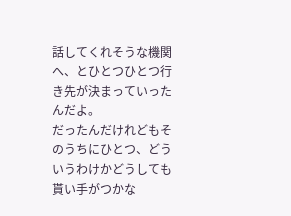話してくれそうな機関へ、とひとつひとつ行き先が決まっていったんだよ。
だったんだけれどもそのうちにひとつ、どういうわけかどうしても貰い手がつかな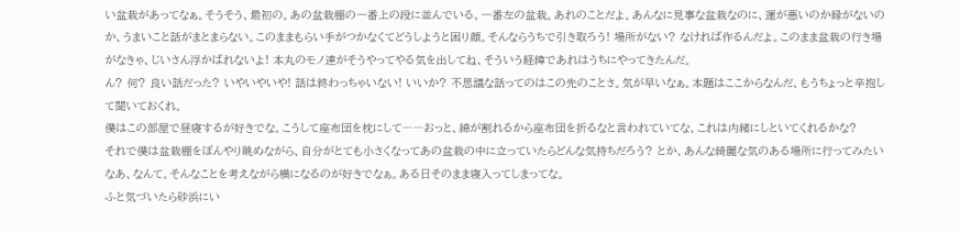い盆栽があってなぁ。そうそう、最初の。あの盆栽棚の一番上の段に並んでいる、一番左の盆栽。あれのことだよ。あんなに見事な盆栽なのに、運が悪いのか縁がないのか、うまいこと話がまとまらない。このままもらい手がつかなくてどうしようと困り顔。そんならうちで引き取ろう! 場所がない? なければ作るんだよ。このまま盆栽の行き場がなきゃ、じいさん浮かばれないよ! 本丸のモノ達がそうやってやる気を出してね、そういう経緯であれはうちにやってきたんだ。
ん? 何? 良い話だった? いやいやいや! 話は終わっちゃいない! いいか? 不思議な話ってのはこの先のことさ。気が早いなぁ。本題はここからなんだ、もうちょっと辛抱して聞いておくれ。
僕はこの部屋で昼寝するが好きでな。こうして座布団を枕にして――おっと、綿が割れるから座布団を折るなと言われていてな、これは内緒にしといてくれるかな?
それで僕は盆栽棚をぼんやり眺めながら、自分がとても小さくなってあの盆栽の中に立っていたらどんな気持ちだろう? とか、あんな綺麗な気のある場所に行ってみたいなあ、なんて。そんなことを考えながら横になるのが好きでなぁ。ある日そのまま寝入ってしまってな。
ふと気づいたら砂浜にい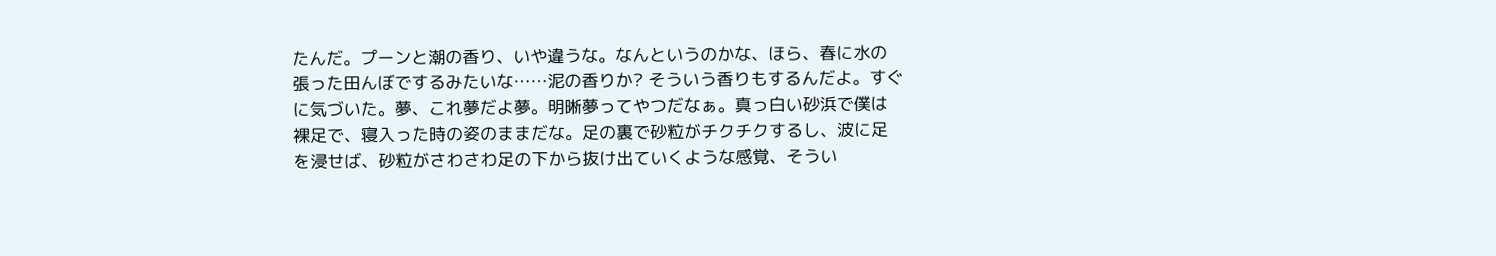たんだ。プーンと潮の香り、いや違うな。なんというのかな、ほら、春に水の張った田んぼでするみたいな……泥の香りか? そういう香りもするんだよ。すぐに気づいた。夢、これ夢だよ夢。明晰夢ってやつだなぁ。真っ白い砂浜で僕は裸足で、寝入った時の姿のままだな。足の裏で砂粒がチクチクするし、波に足を浸せば、砂粒がさわさわ足の下から抜け出ていくような感覚、そうい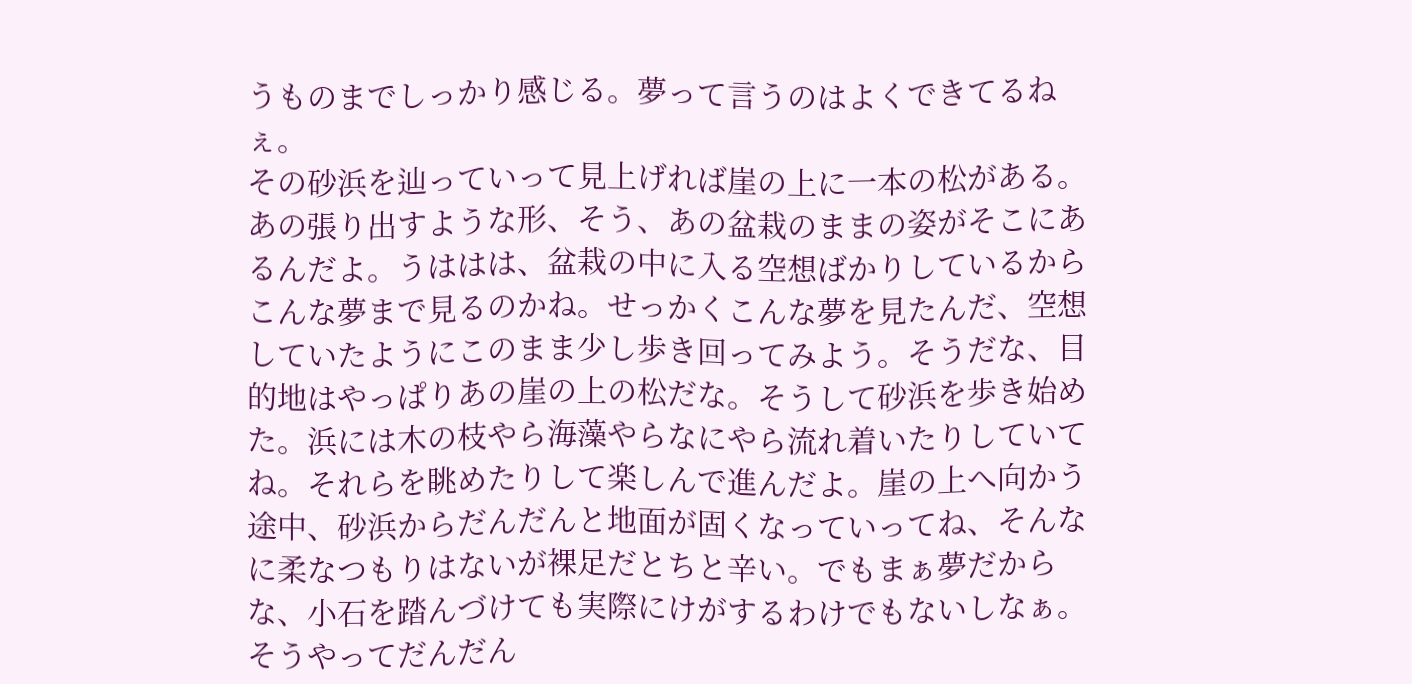うものまでしっかり感じる。夢って言うのはよくできてるねぇ。
その砂浜を辿っていって見上げれば崖の上に一本の松がある。あの張り出すような形、そう、あの盆栽のままの姿がそこにあるんだよ。うははは、盆栽の中に入る空想ばかりしているからこんな夢まで見るのかね。せっかくこんな夢を見たんだ、空想していたようにこのまま少し歩き回ってみよう。そうだな、目的地はやっぱりあの崖の上の松だな。そうして砂浜を歩き始めた。浜には木の枝やら海藻やらなにやら流れ着いたりしていてね。それらを眺めたりして楽しんで進んだよ。崖の上へ向かう途中、砂浜からだんだんと地面が固くなっていってね、そんなに柔なつもりはないが裸足だとちと辛い。でもまぁ夢だからな、小石を踏んづけても実際にけがするわけでもないしなぁ。そうやってだんだん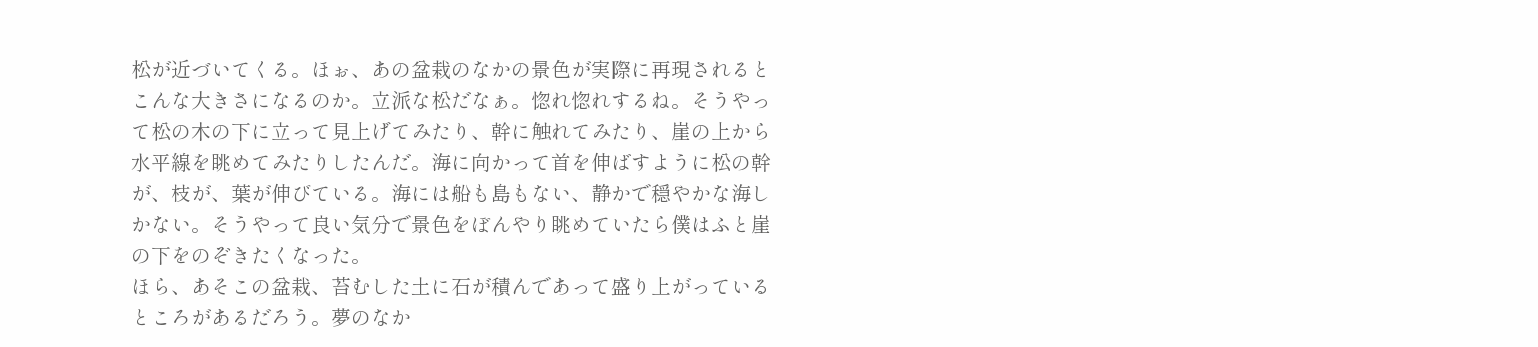松が近づいてくる。ほぉ、あの盆栽のなかの景色が実際に再現されるとこんな大きさになるのか。立派な松だなぁ。惚れ惚れするね。そうやって松の木の下に立って見上げてみたり、幹に触れてみたり、崖の上から水平線を眺めてみたりしたんだ。海に向かって首を伸ばすように松の幹が、枝が、葉が伸びている。海には船も島もない、静かで穏やかな海しかない。そうやって良い気分で景色をぼんやり眺めていたら僕はふと崖の下をのぞきたくなった。
ほら、あそこの盆栽、苔むした土に石が積んであって盛り上がっているところがあるだろう。夢のなか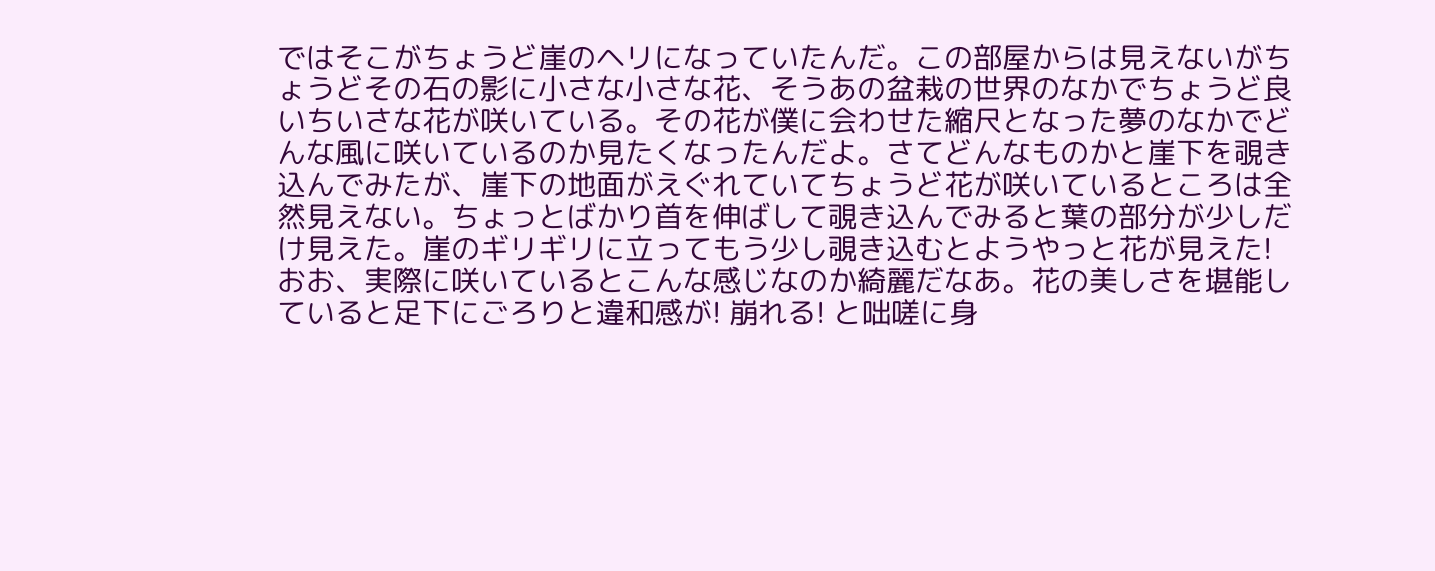ではそこがちょうど崖のヘリになっていたんだ。この部屋からは見えないがちょうどその石の影に小さな小さな花、そうあの盆栽の世界のなかでちょうど良いちいさな花が咲いている。その花が僕に会わせた縮尺となった夢のなかでどんな風に咲いているのか見たくなったんだよ。さてどんなものかと崖下を覗き込んでみたが、崖下の地面がえぐれていてちょうど花が咲いているところは全然見えない。ちょっとばかり首を伸ばして覗き込んでみると葉の部分が少しだけ見えた。崖のギリギリに立ってもう少し覗き込むとようやっと花が見えた! おお、実際に咲いているとこんな感じなのか綺麗だなあ。花の美しさを堪能していると足下にごろりと違和感が! 崩れる! と咄嗟に身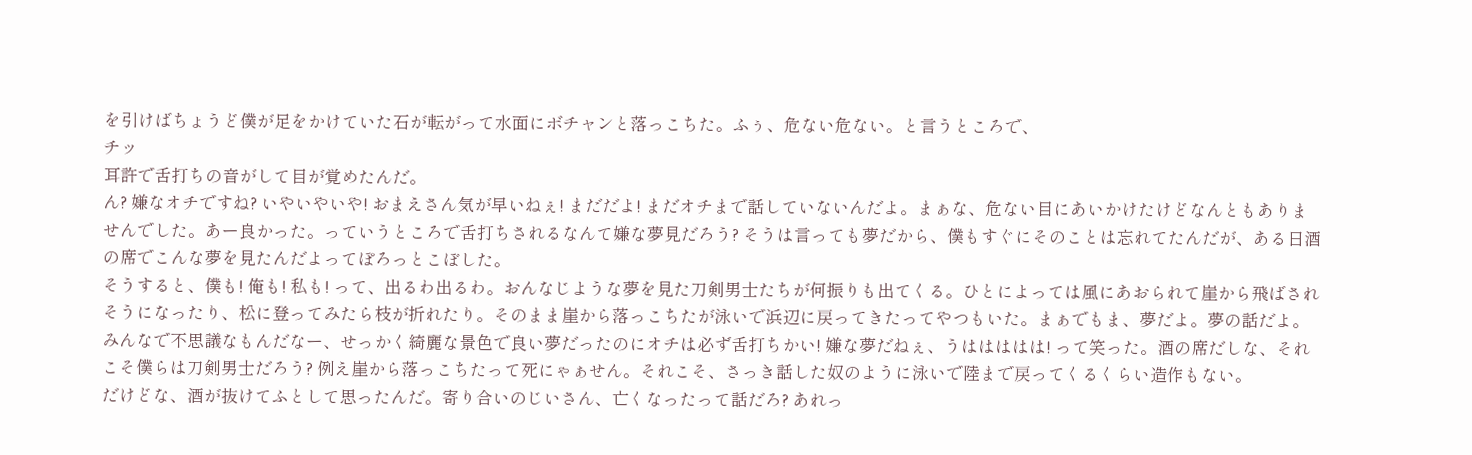を引けばちょうど僕が足をかけていた石が転がって水面にボチャンと落っこちた。ふぅ、危ない危ない。と言うところで、
チッ
耳許で舌打ちの音がして目が覚めたんだ。
ん? 嫌なオチですね? いやいやいや! おまえさん気が早いねぇ! まだだよ! まだオチまで話していないんだよ。まぁな、危ない目にあいかけたけどなんともありませんでした。あー良かった。っていうところで舌打ちされるなんて嫌な夢見だろう? そうは言っても夢だから、僕もすぐにそのことは忘れてたんだが、ある日酒の席でこんな夢を見たんだよってぽろっとこぼした。
そうすると、僕も! 俺も! 私も! って、出るわ出るわ。おんなじような夢を見た刀剣男士たちが何振りも出てくる。ひとによっては風にあおられて崖から飛ばされそうになったり、松に登ってみたら枝が折れたり。そのまま崖から落っこちたが泳いで浜辺に戻ってきたってやつもいた。まぁでもま、夢だよ。夢の話だよ。みんなで不思議なもんだなー、せっかく綺麗な景色で良い夢だったのにオチは必ず舌打ちかい! 嫌な夢だねぇ、うははははは! って笑った。酒の席だしな、それこそ僕らは刀剣男士だろう? 例え崖から落っこちたって死にゃぁせん。それこそ、さっき話した奴のように泳いで陸まで戻ってくるくらい造作もない。
だけどな、酒が抜けてふとして思ったんだ。寄り合いのじいさん、亡くなったって話だろ? あれっ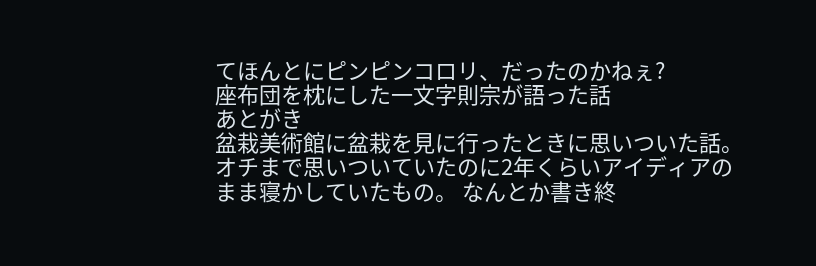てほんとにピンピンコロリ、だったのかねぇ?
座布団を枕にした一文字則宗が語った話
あとがき
盆栽美術館に盆栽を見に行ったときに思いついた話。オチまで思いついていたのに2年くらいアイディアのまま寝かしていたもの。 なんとか書き終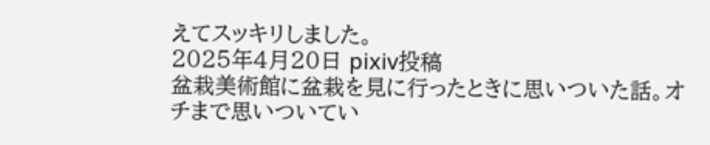えてスッキリしました。
2025年4月20日 pixiv投稿
盆栽美術館に盆栽を見に行ったときに思いついた話。オチまで思いついてい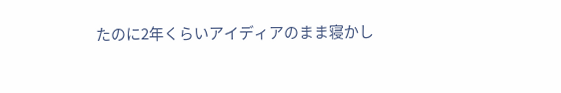たのに2年くらいアイディアのまま寝かし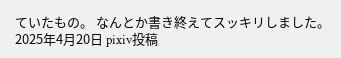ていたもの。 なんとか書き終えてスッキリしました。
2025年4月20日 pixiv投稿